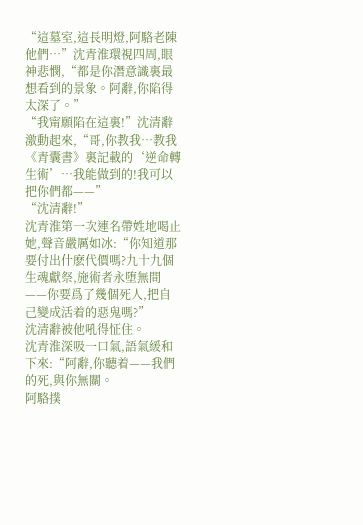“這墓室,這長明燈,阿駱老陳他們…”沈青淮環視四周,眼神悲憫,“都是你潛意識裏最想看到的景象。阿辭,你陷得太深了。”
“我甯願陷在這裏!”沈清辭激動起來,“哥,你教我…教我《青囊書》裏記載的‘逆命轉生術’…我能做到的!我可以把你們都——”
“沈清辭!”
沈青淮第一次連名帶姓地喝止她,聲音嚴厲如冰:“你知道那要付出什麽代價嗎?九十九個生魂獻祭,施術者永堕無間——你要爲了幾個死人,把自己變成活着的惡鬼嗎?”
沈清辭被他吼得怔住。
沈青淮深吸一口氣,語氣緩和下來:“阿辭,你聽着——我們的死,與你無關。
阿駱撲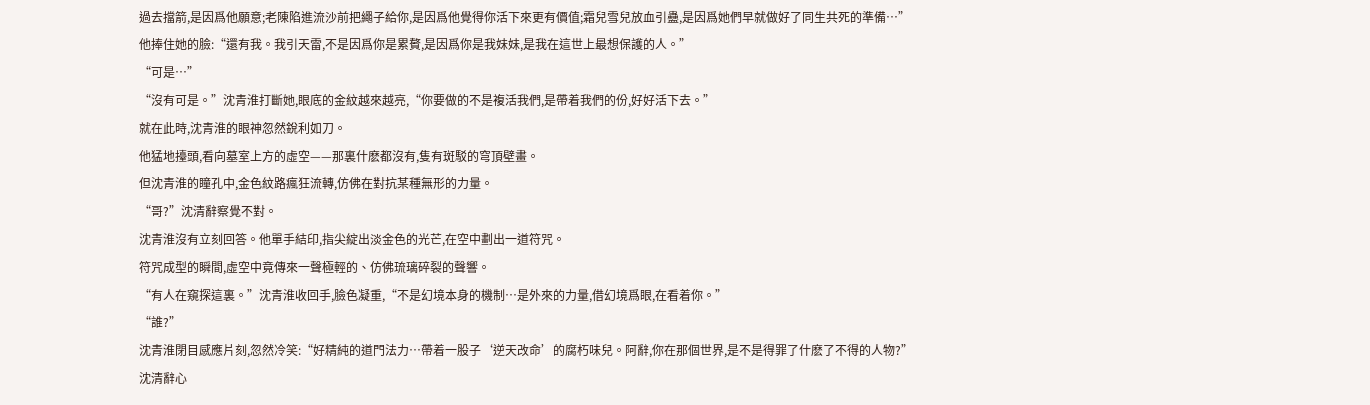過去擋箭,是因爲他願意;老陳陷進流沙前把繩子給你,是因爲他覺得你活下來更有價值;霜兒雪兒放血引蠱,是因爲她們早就做好了同生共死的準備…”
他捧住她的臉:“還有我。我引天雷,不是因爲你是累贅,是因爲你是我妹妹,是我在這世上最想保護的人。”
“可是…”
“沒有可是。”沈青淮打斷她,眼底的金紋越來越亮,“你要做的不是複活我們,是帶着我們的份,好好活下去。”
就在此時,沈青淮的眼神忽然銳利如刀。
他猛地擡頭,看向墓室上方的虛空——那裏什麽都沒有,隻有斑駁的穹頂壁畫。
但沈青淮的瞳孔中,金色紋路瘋狂流轉,仿佛在對抗某種無形的力量。
“哥?”沈清辭察覺不對。
沈青淮沒有立刻回答。他單手結印,指尖綻出淡金色的光芒,在空中劃出一道符咒。
符咒成型的瞬間,虛空中竟傳來一聲極輕的、仿佛琉璃碎裂的聲響。
“有人在窺探這裏。”沈青淮收回手,臉色凝重,“不是幻境本身的機制…是外來的力量,借幻境爲眼,在看着你。”
“誰?”
沈青淮閉目感應片刻,忽然冷笑:“好精純的道門法力…帶着一股子‘逆天改命’的腐朽味兒。阿辭,你在那個世界,是不是得罪了什麽了不得的人物?”
沈清辭心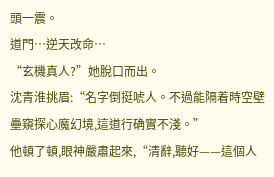頭一震。
道門…逆天改命…
“玄機真人?”她脫口而出。
沈青淮挑眉:“名字倒挺唬人。不過能隔着時空壁壘窺探心魔幻境,這道行确實不淺。”
他頓了頓,眼神嚴肅起來,“清辭,聽好——這個人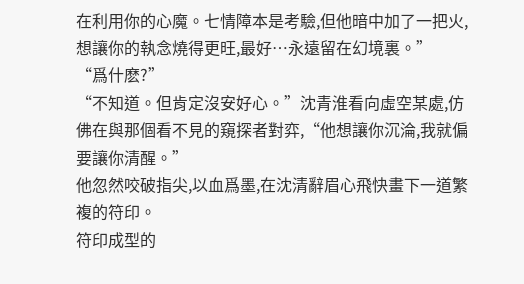在利用你的心魔。七情障本是考驗,但他暗中加了一把火,想讓你的執念燒得更旺,最好…永遠留在幻境裏。”
“爲什麽?”
“不知道。但肯定沒安好心。”沈青淮看向虛空某處,仿佛在與那個看不見的窺探者對弈,“他想讓你沉淪,我就偏要讓你清醒。”
他忽然咬破指尖,以血爲墨,在沈清辭眉心飛快畫下一道繁複的符印。
符印成型的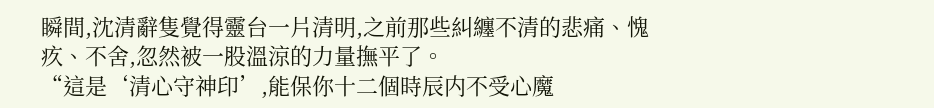瞬間,沈清辭隻覺得靈台一片清明,之前那些糾纏不清的悲痛、愧疚、不舍,忽然被一股溫涼的力量撫平了。
“這是‘清心守神印’,能保你十二個時辰内不受心魔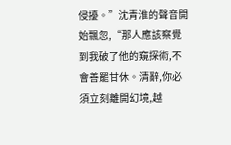侵擾。”沈青淮的聲音開始飄忽,“那人應該察覺到我破了他的窺探術,不會善罷甘休。清辭,你必須立刻離開幻境,越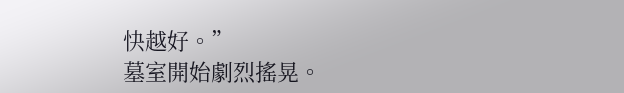快越好。”
墓室開始劇烈搖晃。